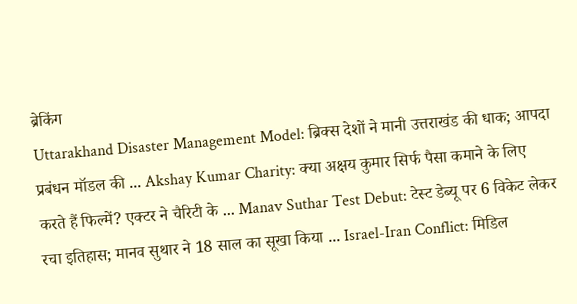ब्रेकिंग
Uttarakhand Disaster Management Model: ब्रिक्स देशों ने मानी उत्तराखंड की धाक; आपदा प्रबंधन मॉडल की ... Akshay Kumar Charity: क्या अक्षय कुमार सिर्फ पैसा कमाने के लिए करते हैं फिल्में? एक्टर ने चैरिटी के ... Manav Suthar Test Debut: टेस्ट डेब्यू पर 6 विकेट लेकर रचा इतिहास; मानव सुथार ने 18 साल का सूखा किया ... Israel-Iran Conflict: मिडिल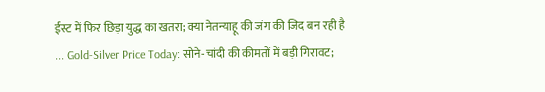ईस्ट में फिर छिड़ा युद्ध का खतरा; क्या नेतन्याहू की जंग की जिद बन रही है ... Gold-Silver Price Today: सोने-चांदी की कीमतों में बड़ी गिरावट;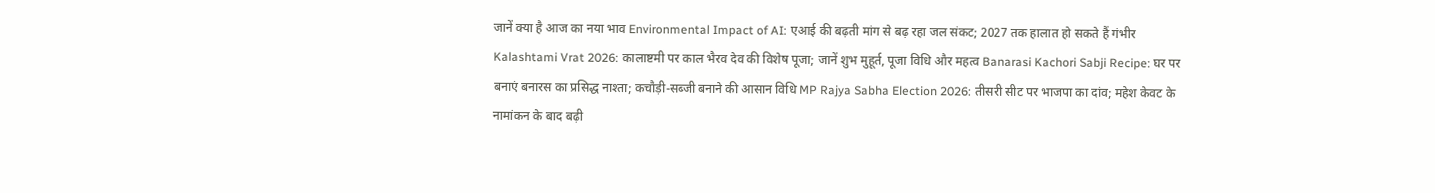जानें क्या है आज का नया भाव Environmental Impact of AI: एआई की बढ़ती मांग से बढ़ रहा जल संकट; 2027 तक हालात हो सकते हैं गंभीर Kalashtami Vrat 2026: कालाष्टमी पर काल भैरव देव की विशेष पूजा; जानें शुभ मुहूर्त, पूजा विधि और महत्व Banarasi Kachori Sabji Recipe: घर पर बनाएं बनारस का प्रसिद्ध नाश्ता; कचौड़ी-सब्जी बनाने की आसान विधि MP Rajya Sabha Election 2026: तीसरी सीट पर भाजपा का दांव; महेश केवट के नामांकन के बाद बढ़ी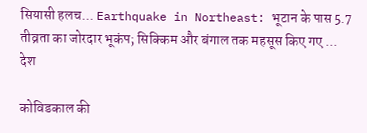सियासी हलच... Earthquake in Northeast: भूटान के पास 5.7 तीव्रता का जोरदार भूकंप; सिक्किम और बंगाल तक महसूस किए गए ...
देश

कोविडकाल की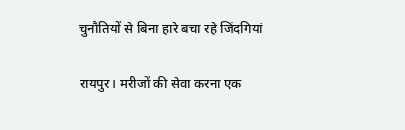चुनौतियों से बिना हारे बचा रहे जिंदगियां

रायपुर। मरीजों की सेवा करना एक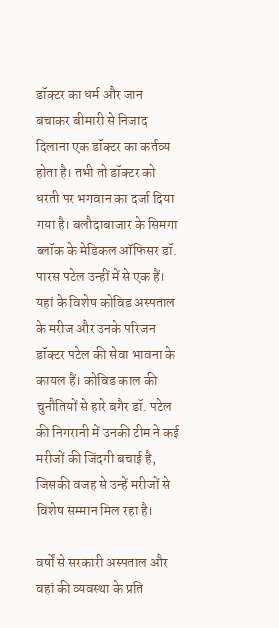डॉक्टर का धर्म और जान बचाकर बीमारी से निजाद दिलाना एक डॉक्टर का कर्तव्य होता है। तभी तो डॉक्टर को धरती पर भगवान का दर्जा दिया गया है। बलौदाबाजार के सिमगा ब्लॉक के मेडिकल ऑफिसर डॉ. पारस पटेल उन्हीं में से एक हैं। यहां के विशेष कोविड अस्पताल के मरीज और उनके परिजन डॉक्टर पटेल की सेवा भावना के कायल हैं। कोविड काल की चुनौतियों से हारे बगैर डॉ. पटेल की निगरानी में उनकी टीम ने कई मरीजों की जिंदगी बचाई है, जिसकी वजह से उन्हें मरीजों से विशेष सम्मान मिल रहा है।

वर्षों से सरकारी अस्पताल और वहां की व्यवस्था के प्रति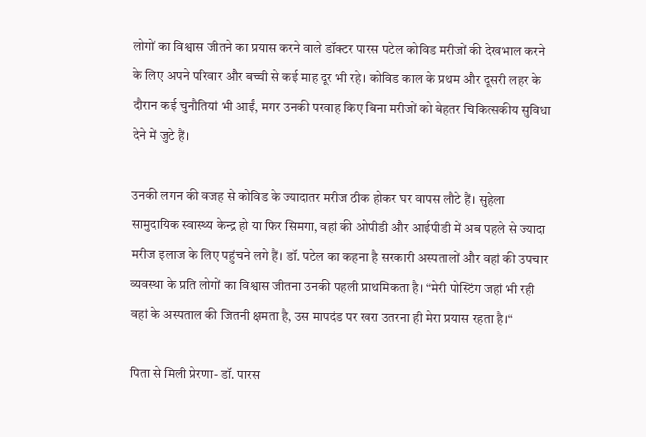लोगों का विश्वास जीतने का प्रयास करने वाले डॉक्टर पारस पटेल कोविड मरीजों की देखभाल करने के लिए अपने परिवार और बच्ची से कई माह दूर भी रहे। कोविड काल के प्रथम और दूसरी लहर के दौरान कई चुनौतियां भी आईं, मगर उनकी परवाह किए बिना मरीजों को बेहतर चिकित्सकीय सुविधा देने में जुटे हैं।

उनकी लगन की वजह से कोविड के ज्यादातर मरीज ठीक होकर घर वापस लौटे हैं। सुहेला सामुदायिक स्वास्थ्य केन्द्र हो या फिर सिमगा, वहां की ओपीडी और आईपीडी में अब पहले से ज्यादा मरीज इलाज के लिए पहुंचने लगे हैं। डॉ. पटेल का कहना है सरकारी अस्पतालों और वहां की उपचार व्यवस्था के प्रति लोगों का विश्वास जीतना उनकी पहली प्राथमिकता है। “मेरी पोस्टिंग जहां भी रही वहां के अस्पताल की जितनी क्षमता है, उस मापदंड पर खरा उतरना ही मेरा प्रयास रहता है।“

पिता से मिली प्रेरणा- डॉ. पारस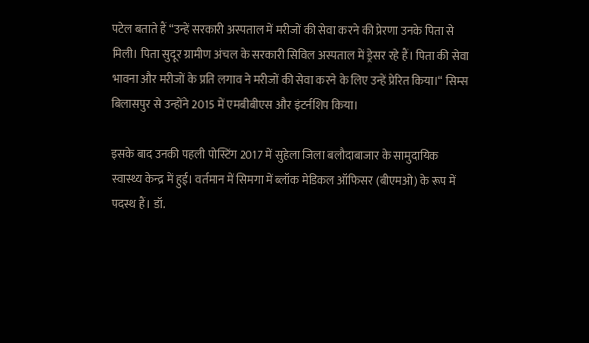पटेल बताते हैं “उन्हें सरकारी अस्पताल में मरीजों की सेवा करने की प्रेरणा उनके पिता से मिली। पिता सुदूर ग्रामीण अंचल के सरकारी सिविल अस्पताल में ड्रेसर रहे हैं। पिता की सेवा भावना और मरीजों के प्रति लगाव ने मरीजों की सेवा करने के लिए उन्हें प्रेरित किया।“ सिम्स बिलासपुर से उन्होंने 2015 में एमबीबीएस और इंटर्नशिप किया।

इसके बाद उनकी पहली पोस्टिंग 2017 में सुहेला जिला बलौदाबाजार के सामुदायिक स्वास्थ्य केन्द्र में हुई। वर्तमान में सिमगा में ब्लॉक मेडिकल ऑफिसर (बीएमओ) के रूप में पदस्थ हैं। डॉ.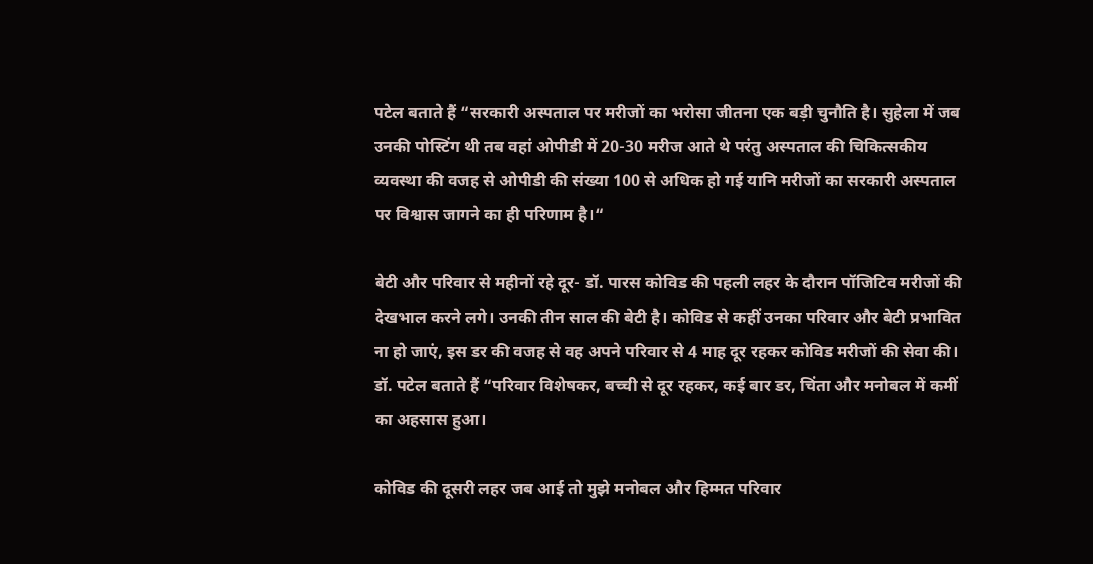पटेल बताते हैं “सरकारी अस्पताल पर मरीजों का भरोसा जीतना एक बड़ी चुनौति है। सुहेला में जब उनकी पोस्टिंग थी तब वहां ओपीडी में 20-30 मरीज आते थे परंतु अस्पताल की चिकित्सकीय व्यवस्था की वजह से ओपीडी की संख्या 100 से अधिक हो गई यानि मरीजों का सरकारी अस्पताल पर विश्वास जागने का ही परिणाम है।“

बेटी और परिवार से महीनों रहे दूर- डॉ. पारस कोविड की पहली लहर के दौरान पॉजिटिव मरीजों की देखभाल करने लगे। उनकी तीन साल की बेटी है। कोविड से कहीं उनका परिवार और बेटी प्रभावित ना हो जाएं, इस डर की वजह से वह अपने परिवार से 4 माह दूर रहकर कोविड मरीजों की सेवा की। डॉ. पटेल बताते हैं “परिवार विशेषकर, बच्ची से दूर रहकर, कई बार डर, चिंता और मनोबल में कमीं का अहसास हुआ।

कोविड की दूसरी लहर जब आई तो मुझे मनोबल और हिम्मत परिवार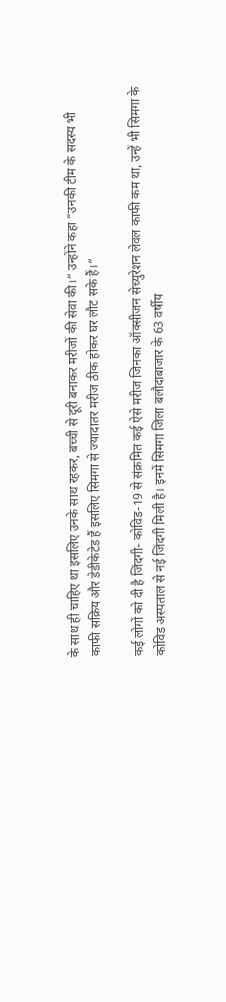के साथ ही चाहिए था इसलिए उनके साथ रहकर, बच्ची से दूरी बनाकर मरीजों की सेवा की।“ उन्होंने कहा “उनकी टीम के सदस्य भी काफी सक्रिय और डेडीकेटेड हैं इसलिए सिमगा से ज्यादातर मरीज ठीक होकर घर लौट सके हैं।“

कई लोगों को दी है जिंदगी- कोविड-19 से संक्रमित कई ऐसे मरीज जिनका ऑक्सीजन सेच्युरेशन लेवल काफी कम था, उन्हें भी सिमगा के कोविड अस्पताल से नई जिंदगी मिली है। इनमें सिमगा जिला बलौदाबाजार के 63 वर्षीय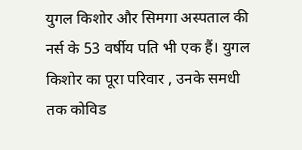युगल किशोर और सिमगा अस्पताल की नर्स के 53 वर्षीय पति भी एक हैं। युगल किशोर का पूरा परिवार , उनके समधी तक कोविड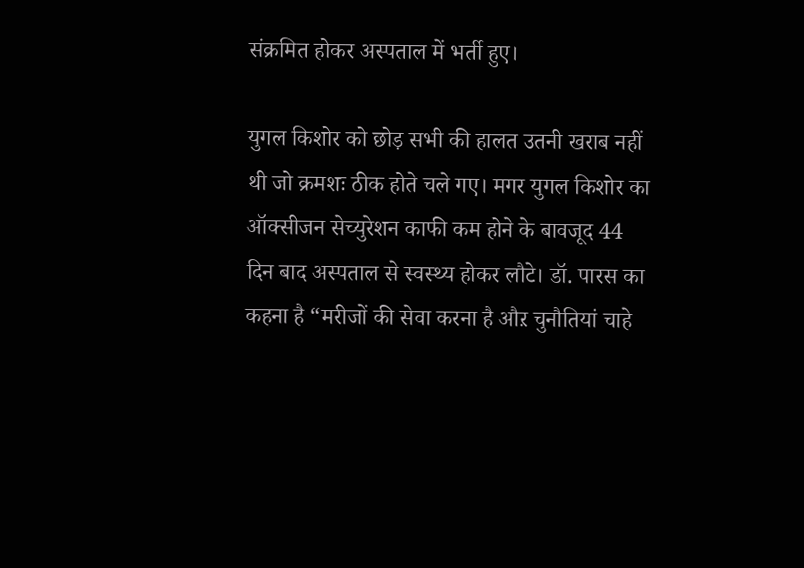संक्रमित होकर अस्पताल में भर्ती हुए।

युगल किशोर को छोड़ सभी की हालत उतनी खराब नहीं थी जो क्रमशः ठीक होते चले गए। मगर युगल किशोर का ऑक्सीजन सेच्युरेशन काफी कम होने के बावजूद 44 दिन बाद अस्पताल से स्वस्थ्य होकर लौटे। डॉ. पारस का कहना है “मरीजों की सेवा करना है औऱ चुनौतियां चाहे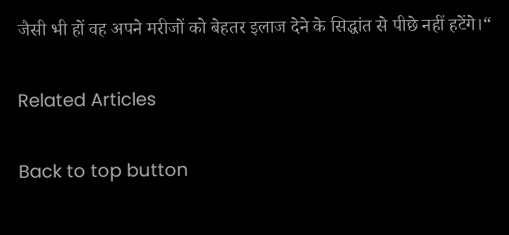जैसी भी हों वह अपने मरीजों को बेहतर इलाज देने के सिद्धांत से पीछे नहीं हटेंगे।“

Related Articles

Back to top button